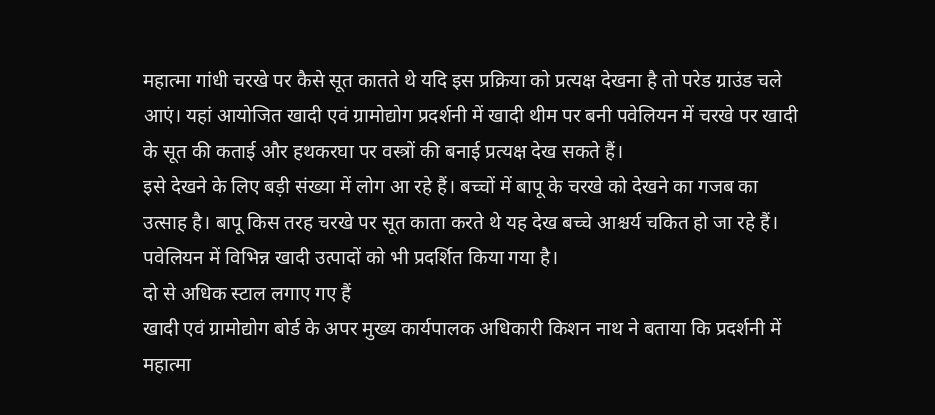महात्मा गांधी चरखे पर कैसे सूत कातते थे यदि इस प्रक्रिया को प्रत्यक्ष देखना है तो परेड ग्राउंड चले आएं। यहां आयोजित खादी एवं ग्रामोद्योग प्रदर्शनी में खादी थीम पर बनी पवेलियन में चरखे पर खादी के सूत की कताई और हथकरघा पर वस्त्रों की बनाई प्रत्यक्ष देख सकते हैं।
इसे देखने के लिए बड़ी संख्या में लोग आ रहे हैं। बच्चों में बापू के चरखे को देखने का गजब का उत्साह है। बापू किस तरह चरखे पर सूत काता करते थे यह देख बच्चे आश्चर्य चकित हो जा रहे हैं। पवेलियन में विभिन्न खादी उत्पादों को भी प्रदर्शित किया गया है।
दो से अधिक स्टाल लगाए गए हैं
खादी एवं ग्रामोद्योग बोर्ड के अपर मुख्य कार्यपालक अधिकारी किशन नाथ ने बताया कि प्रदर्शनी में महात्मा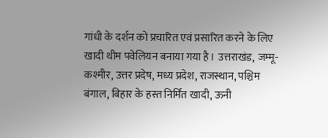गांधी के दर्शन को प्रचारित एवं प्रसारित करने के लिए खादी थीम पवेलियन बनाया गया है। उत्तराखंड, जम्मू-कश्मीर, उत्तर प्रदेष, मध्य प्रदेश, राजस्थान, पश्चिम बंगाल, बिहार के हस्त निर्मित खादी, ऊनी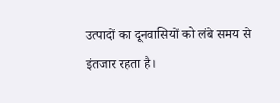उत्पादों का दूनवासियों को लंबे समय से इंतजार रहता है।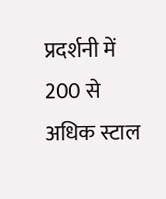प्रदर्शनी में 200 से अधिक स्टाल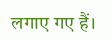लगाए गए हैं।